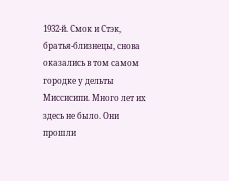1932-й. Смок и Стэк, братья-близнецы, снова оказались в том самом городке у дельты Миссисипи. Много лет их здесь не было. Они прошли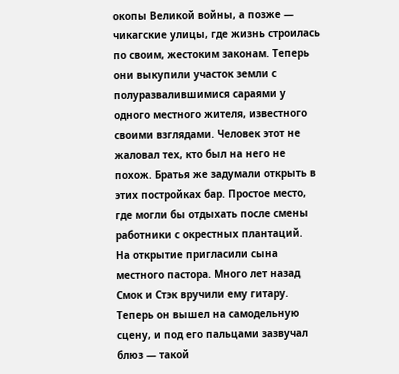окопы Великой войны, а позже — чикагские улицы, где жизнь строилась по своим, жестоким законам. Теперь они выкупили участок земли с полуразвалившимися сараями у одного местного жителя, известного своими взглядами. Человек этот не жаловал тех, кто был на него не похож. Братья же задумали открыть в этих постройках бар. Простое место, где могли бы отдыхать после смены работники с окрестных плантаций.
На открытие пригласили сына местного пастора. Много лет назад Смок и Стэк вручили ему гитару. Теперь он вышел на самодельную сцену, и под его пальцами зазвучал блюз — такой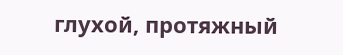глухой, протяжный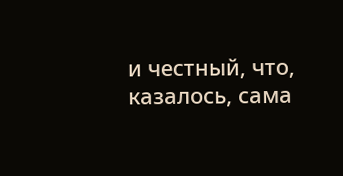и честный, что, казалось, сама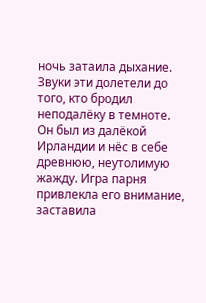ночь затаила дыхание. Звуки эти долетели до того, кто бродил неподалёку в темноте. Он был из далёкой Ирландии и нёс в себе древнюю, неутолимую жажду. Игра парня привлекла его внимание, заставила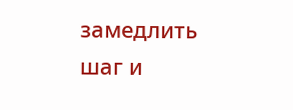замедлить шаг и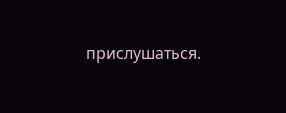прислушаться.